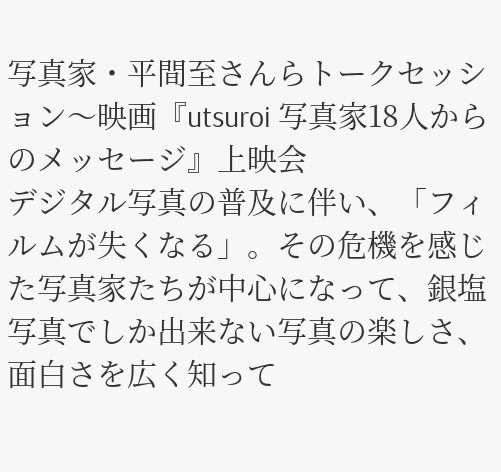写真家・平間至さんらトークセッション〜映画『utsuroi 写真家18人からのメッセージ』上映会
デジタル写真の普及に伴い、「フィルムが失くなる」。その危機を感じた写真家たちが中心になって、銀塩写真でしか出来ない写真の楽しさ、面白さを広く知って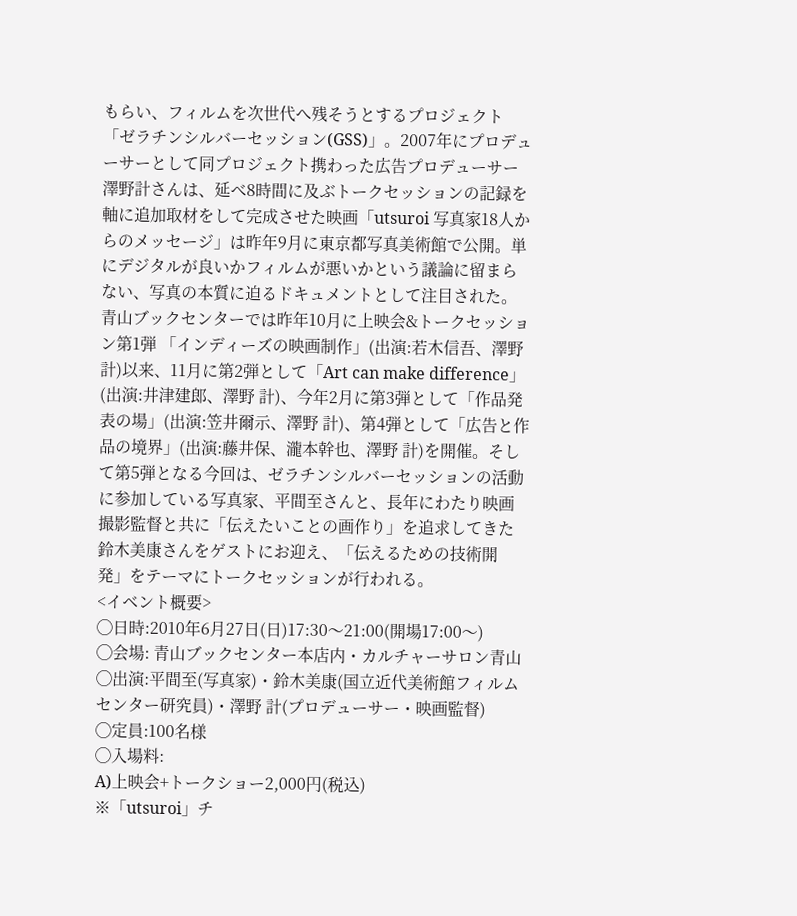もらい、フィルムを次世代へ残そうとするプロジェクト「ゼラチンシルバーセッション(GSS)」。2007年にプロデューサーとして同プロジェクト携わった広告プロデューサー澤野計さんは、延べ8時間に及ぶトークセッションの記録を軸に追加取材をして完成させた映画「utsuroi 写真家18人からのメッセージ」は昨年9月に東京都写真美術館で公開。単にデジタルが良いかフィルムが悪いかという議論に留まらない、写真の本質に迫るドキュメントとして注目された。青山ブックセンターでは昨年10月に上映会&トークセッション第1弾 「インディーズの映画制作」(出演:若木信吾、澤野 計)以来、11月に第2弾として「Art can make difference」(出演:井津建郎、澤野 計)、今年2月に第3弾として「作品発表の場」(出演:笠井爾示、澤野 計)、第4弾として「広告と作品の境界」(出演:藤井保、瀧本幹也、澤野 計)を開催。そして第5弾となる今回は、ゼラチンシルバーセッションの活動に参加している写真家、平間至さんと、長年にわたり映画撮影監督と共に「伝えたいことの画作り」を追求してきた鈴木美康さんをゲストにお迎え、「伝えるための技術開発」をテーマにトークセッションが行われる。
<イベント概要>
◯日時:2010年6月27日(日)17:30〜21:00(開場17:00〜)
◯会場: 青山ブックセンター本店内・カルチャーサロン青山
◯出演:平間至(写真家)・鈴木美康(国立近代美術館フィルムセンター研究員)・澤野 計(プロデューサー・映画監督)
◯定員:100名様
◯入場料:
A)上映会+トークショー2,000円(税込)
※「utsuroi」チ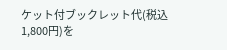ケット付ブックレット代(税込1,800円)を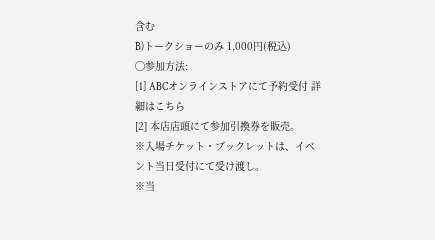含む
B)トークショーのみ 1,000円(税込)
◯参加方法:
[1] ABCオンラインストアにて予約受付 詳細はこちら
[2] 本店店頭にて参加引換券を販売。
※入場チケット・ブックレットは、イベント当日受付にて受け渡し。
※当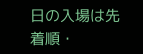日の入場は先着順・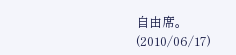自由席。
(2010/06/17)